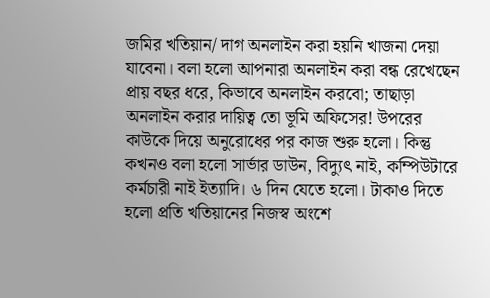জমির খতিয়ান/ দাগ অনলাইন করা হয়নি খাজনা দেয়া যাবেনা। বলা হলো আপনারা অনলাইন করা বন্ধ রেখেছেন প্রায় বছর ধরে, কিভাবে অনলাইন করবো; তাছাড়া অনলাইন করার দায়িত্ব তো ভূমি অফিসের! উপরের কাউকে দিয়ে অনুরোধের পর কাজ শুরু হলো। কিন্তু কখনও বলা হলো সার্ভার ডাউন, বিদ্যুৎ নাই, কম্পিউটারে কর্মচারী নাই ইত্যাদি। ৬ দিন যেতে হলো। টাকাও দিতে হলো প্রতি খতিয়ানের নিজস্ব অংশে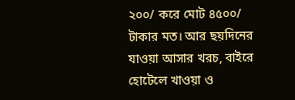২০০/ করে মোট ৪৫০০/ টাকার মত। আর ছয়দিনের যাওয়া আসার খরচ, বাইরে হোটেলে খাওয়া ও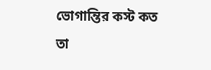ভোগান্তির কস্ট কত তা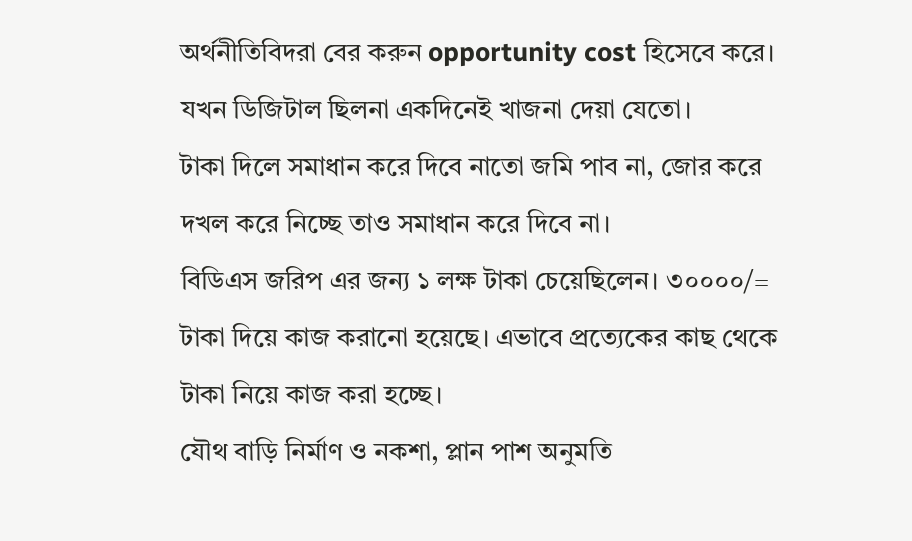অর্থনীতিবিদরা বের করুন opportunity cost হিসেবে করে। যখন ডিজিটাল ছিলনা একদিনেই খাজনা দেয়া যেতো।
টাকা দিলে সমাধান করে দিবে নাতো জমি পাব না, জোর করে দখল করে নিচ্ছে তাও সমাধান করে দিবে না।
বিডিএস জরিপ এর জন্য ১ লক্ষ টাকা চেয়েছিলেন। ৩০০০০/= টাকা দিয়ে কাজ করানো হয়েছে। এভাবে প্রত্যেকের কাছ থেকে টাকা নিয়ে কাজ করা হচ্ছে।
যৌথ বাড়ি নির্মাণ ও নকশা, প্লান পাশ অনুমতি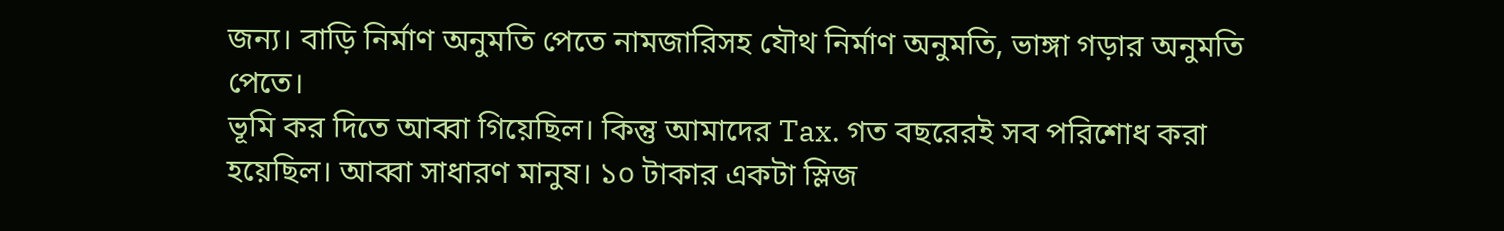জন্য। বাড়ি নির্মাণ অনুমতি পেতে নামজারিসহ যৌথ নির্মাণ অনুমতি, ভাঙ্গা গড়ার অনুমতি পেতে।
ভূমি কর দিতে আব্বা গিয়েছিল। কিন্তু আমাদের Tax. গত বছরেরই সব পরিশোধ করা হয়েছিল। আব্বা সাধারণ মানুষ। ১০ টাকার একটা স্লিজ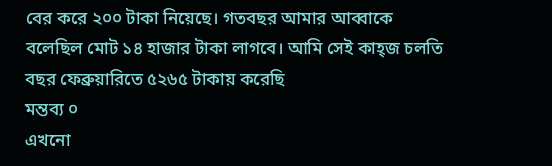বের করে ২০০ টাকা নিয়েছে। গতবছর আমার আব্বাকে বলেছিল মোট ১৪ হাজার টাকা লাগবে। আমি সেই কাহ্জ চলতি বছর ফেব্রুয়ারিতে ৫২৬৫ টাকায় করেছি
মন্তব্য ০
এখনো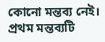কোনো মন্তব্য নেই। প্রথম মন্তব্যটি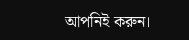আপনিই করুন।